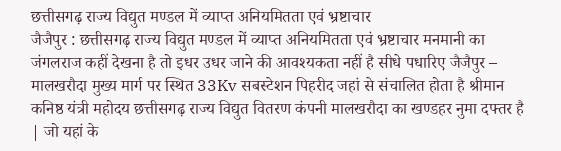छत्तीसगढ़ राज्य विद्युत मण्डल में व्याप्त अनियमितता एवं भ्रष्टाचार
जैजैपुर : छत्तीसगढ़ राज्य विद्युत मण्डल में व्याप्त अनियमितता एवं भ्रष्टाचार मनमानी का जंगलराज कहीं देखना है तो इधर उधर जाने की आवश्यकता नहीं है सीधे पधारिए जैजैपुर – मालखरौदा मुख्य मार्ग पर स्थित 33Kv सबस्टेशन पिहरीद जहां से संचालित होता है श्रीमान कनिष्ठ यंत्री महोदय छत्तीसगढ़ राज्य विद्युत वितरण कंपनी मालखरौदा का खण्डहर नुमा दफ्तर है | जो यहां के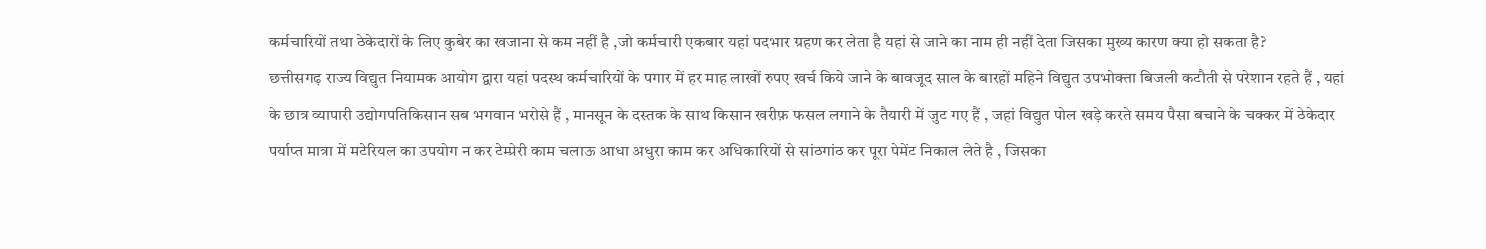कर्मचारियों तथा ठेकेदारों के लिए कुबेर का खजाना से कम नहीं है ,जो कर्मचारी एकबार यहां पदभार ग्रहण कर लेता है यहां से जाने का नाम ही नहीं देता जिसका मुख्य कारण क्या हो सकता है?
छत्तीसगढ़ राज्य विद्युत नियामक आयोग द्वारा यहां पदस्थ कर्मचारियों के पगार में हर माह लाखों रुपए खर्च किये जाने के बावजूद साल के बारहों महिने विद्युत उपभोक्ता बिजली कटौती से परेशान रहते हैं , यहां के छात्र व्यापारी उद्योगपतिकिसान सब भगवान भरोसे हैं , मानसून के दस्तक के साथ किसान खरीफ़ फसल लगाने के तैयारी में जुट गए हैं , जहां विद्युत पोल खड़े करते समय पैसा बचाने के चक्कर में ठेकेदार पर्याप्त मात्रा में मटेरियल का उपयोग न कर टेम्प्रेरी काम चलाऊ आधा अधुरा काम कर अधिकारियों से सांठगांठ कर पूरा पेमेंट निकाल लेते है , जिसका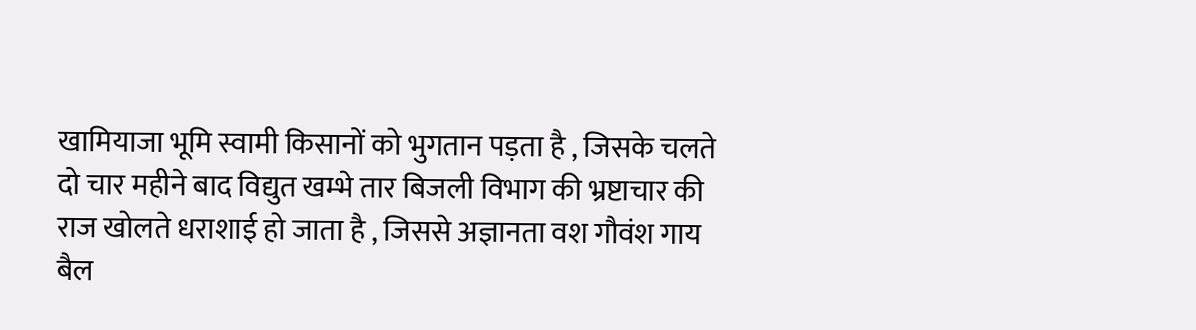खामियाजा भूमि स्वामी किसानों को भुगतान पड़ता है , जिसके चलते दो चार महीने बाद विद्युत खम्भे तार बिजली विभाग की भ्रष्टाचार की राज खोलते धराशाई हो जाता है , जिससे अज्ञानता वश गौवंश गाय बैल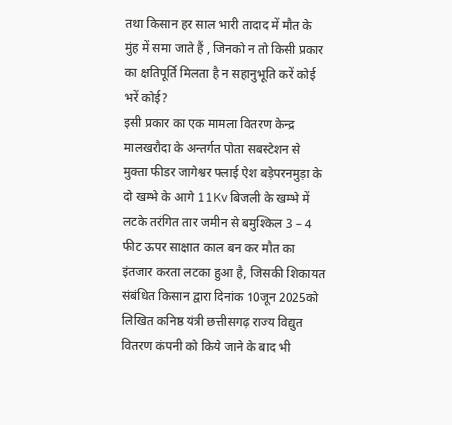तथा किसान हर साल भारी तादाद में मौत के मुंह में समा जाते हैं , जिनको न तो किसी प्रकार का क्षतिपूर्ति मिलता है न सहानुभूति करें कोई भरें कोई?
इसी प्रकार का एक मामला वितरण केन्द्र मालखरौदा के अन्तर्गत पोता सबस्टेशन से मुक्ता फीडर जागेश्वर फ्लाई ऐश बड़ेपरनमुड़ा के दो खम्भे के आगे 11Kv बिजली के खम्भे में लटके तरंगित तार जमीन से बमुश्किल 3 – 4 फीट ऊपर साक्षात काल बन कर मौत का इंतजार करता लटका हुआ है, जिसकी शिकायत संबंधित किसान द्वारा दिनांक 10जून 2025को लिखित कनिष्ठ यंत्री छत्तीसगढ़ राज्य विद्युत वितरण कंपनी को किये जाने के बाद भी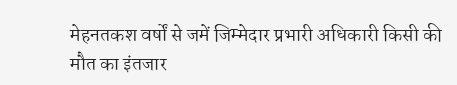मेहनतकश वर्षों से जमें जिम्मेदार प्रभारी अधिकारी किसी की मौत का इंतजार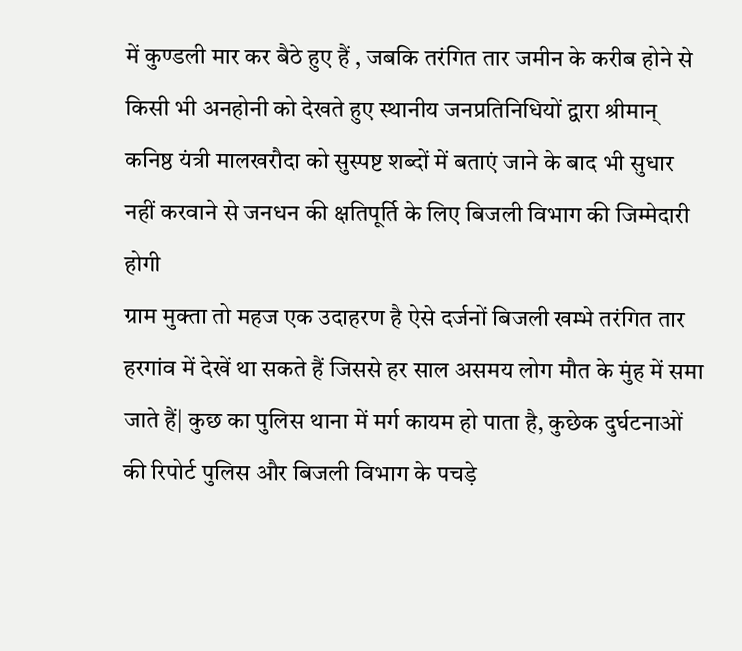में कुण्डली मार कर बैठे हुए हैं , जबकि तरंगित तार जमीन के करीब होने से किसी भी अनहोनी को देखते हुए स्थानीय जनप्रतिनिधियों द्वारा श्रीमान् कनिष्ठ यंत्री मालखरौदा को सुस्पष्ट शब्दों में बताएं जाने के बाद भी सुधार नहीं करवाने से जनधन की क्षतिपूर्ति के लिए बिजली विभाग की जिम्मेदारी होगी
ग्राम मुक्ता तो महज एक उदाहरण है ऐसे दर्जनों बिजली खम्भे तरंगित तार हरगांव में देखें था सकते हैं जिससे हर साल असमय लोग मौत के मुंह में समा जाते हैं| कुछ का पुलिस थाना में मर्ग कायम हो पाता है, कुछेक दुर्घटनाओं की रिपोर्ट पुलिस और बिजली विभाग के पचड़े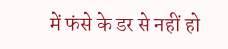में फंसे के डर से नहीं हो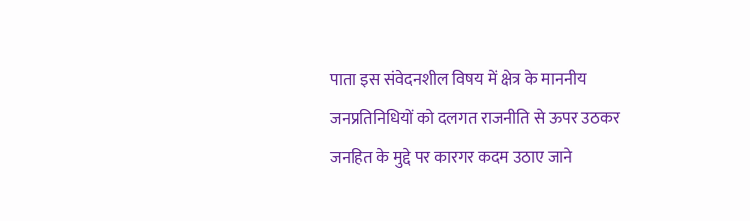पाता इस संवेदनशील विषय में क्षेत्र के माननीय जनप्रतिनिधियों को दलगत राजनीति से ऊपर उठकर जनहित के मुद्दे पर कारगर कदम उठाए जाने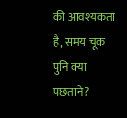की आवश्यकता है, समय चूक पुनि क्या पछताने?